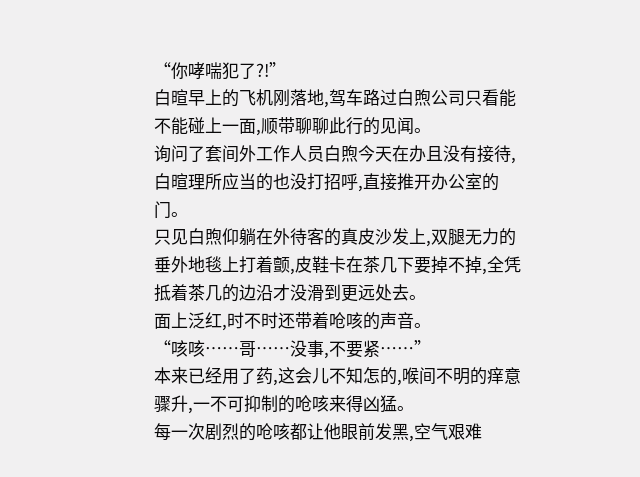“你哮喘犯了?!”
白暄早上的飞机刚落地,驾车路过白煦公司只看能不能碰上一面,顺带聊聊此行的见闻。
询问了套间外工作人员白煦今天在办且没有接待,白暄理所应当的也没打招呼,直接推开办公室的门。
只见白煦仰躺在外待客的真皮沙发上,双腿无力的垂外地毯上打着颤,皮鞋卡在茶几下要掉不掉,全凭抵着茶几的边沿才没滑到更远处去。
面上泛红,时不时还带着呛咳的声音。
“咳咳……哥……没事,不要紧……”
本来已经用了药,这会儿不知怎的,喉间不明的痒意骤升,一不可抑制的呛咳来得凶猛。
每一次剧烈的呛咳都让他眼前发黑,空气艰难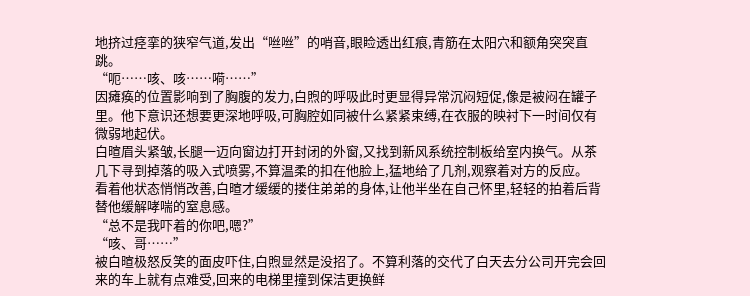地挤过痉挛的狭窄气道,发出“咝咝”的哨音,眼睑透出红痕,青筋在太阳穴和额角突突直跳。
“呃……咳、咳……嗬……”
因瘫痪的位置影响到了胸腹的发力,白煦的呼吸此时更显得异常沉闷短促,像是被闷在罐子里。他下意识还想要更深地呼吸,可胸腔如同被什么紧紧束缚,在衣服的映衬下一时间仅有微弱地起伏。
白暄眉头紧皱,长腿一迈向窗边打开封闭的外窗,又找到新风系统控制板给室内换气。从茶几下寻到掉落的吸入式喷雾,不算温柔的扣在他脸上,猛地给了几剂,观察着对方的反应。
看着他状态悄悄改善,白暄才缓缓的搂住弟弟的身体,让他半坐在自己怀里,轻轻的拍着后背替他缓解哮喘的窒息感。
“总不是我吓着的你吧,嗯?”
“咳、哥……”
被白暄极怒反笑的面皮吓住,白煦显然是没招了。不算利落的交代了白天去分公司开完会回来的车上就有点难受,回来的电梯里撞到保洁更换鲜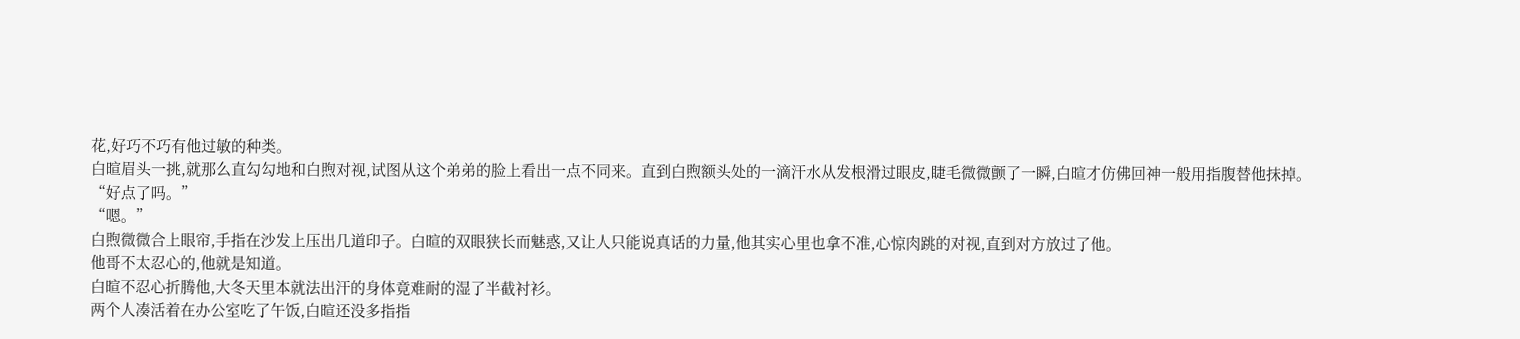花,好巧不巧有他过敏的种类。
白暄眉头一挑,就那么直勾勾地和白煦对视,试图从这个弟弟的脸上看出一点不同来。直到白煦额头处的一滴汗水从发根滑过眼皮,睫毛微微颤了一瞬,白暄才仿佛回神一般用指腹替他抹掉。
“好点了吗。”
“嗯。”
白煦微微合上眼帘,手指在沙发上压出几道印子。白暄的双眼狭长而魅惑,又让人只能说真话的力量,他其实心里也拿不准,心惊肉跳的对视,直到对方放过了他。
他哥不太忍心的,他就是知道。
白暄不忍心折腾他,大冬天里本就法出汗的身体竟难耐的湿了半截衬衫。
两个人凑活着在办公室吃了午饭,白暄还没多指指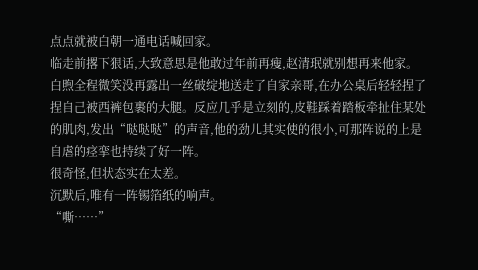点点就被白朝一通电话喊回家。
临走前撂下狠话,大致意思是他敢过年前再瘦,赵清珉就别想再来他家。
白煦全程微笑没再露出一丝破绽地送走了自家亲哥,在办公桌后轻轻捏了捏自己被西裤包裹的大腿。反应几乎是立刻的,皮鞋踩着踏板牵扯住某处的肌肉,发出“哒哒哒”的声音,他的劲儿其实使的很小,可那阵说的上是自虐的痉挛也持续了好一阵。
很奇怪,但状态实在太差。
沉默后,唯有一阵锡箔纸的响声。
“嘶……”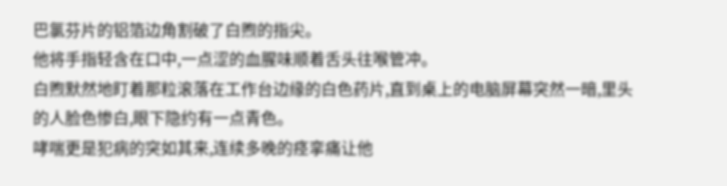巴氯芬片的铝箔边角割破了白煦的指尖。
他将手指轻含在口中,一点涩的血腥味顺着舌头往喉管冲。
白煦默然地盯着那粒滚落在工作台边缘的白色药片,直到桌上的电脑屏幕突然一暗,里头的人脸色惨白,眼下隐约有一点青色。
哮喘更是犯病的突如其来,连续多晚的痉挛痛让他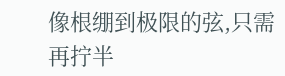像根绷到极限的弦,只需再拧半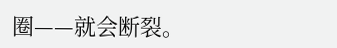圈——就会断裂。